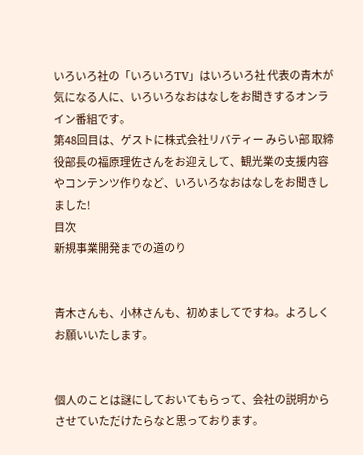いろいろ社の「いろいろTV」はいろいろ社 代表の青木が気になる人に、いろいろなおはなしをお聞きするオンライン番組です。
第48回目は、ゲストに株式会社リバティー みらい部 取締役部長の福原理佐さんをお迎えして、観光業の支援内容やコンテンツ作りなど、いろいろなおはなしをお聞きしました!
目次
新規事業開発までの道のり


青木さんも、小林さんも、初めましてですね。よろしくお願いいたします。


個人のことは謎にしておいてもらって、会社の説明からさせていただけたらなと思っております。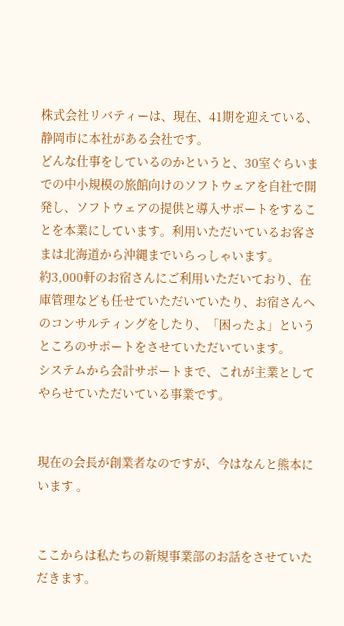株式会社リバティーは、現在、41期を迎えている、静岡市に本社がある会社です。
どんな仕事をしているのかというと、30室ぐらいまでの中小規模の旅館向けのソフトウェアを自社で開発し、ソフトウェアの提供と導入サポートをすることを本業にしています。利用いただいているお客さまは北海道から沖縄までいらっしゃいます。
約3,000軒のお宿さんにご利用いただいており、在庫管理なども任せていただいていたり、お宿さんへのコンサルティングをしたり、「困ったよ」というところのサポートをさせていただいています。
システムから会計サポートまで、これが主業としてやらせていただいている事業です。


現在の会長が創業者なのですが、今はなんと熊本にいます 。


ここからは私たちの新規事業部のお話をさせていただきます。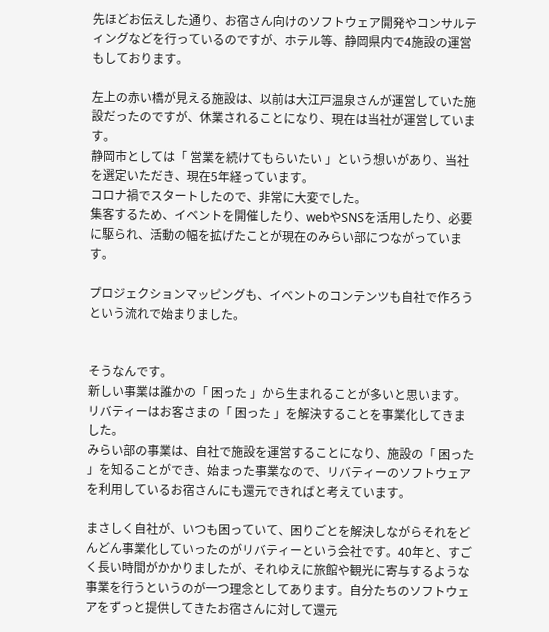先ほどお伝えした通り、お宿さん向けのソフトウェア開発やコンサルティングなどを行っているのですが、ホテル等、静岡県内で4施設の運営もしております。

左上の赤い橋が見える施設は、以前は大江戸温泉さんが運営していた施設だったのですが、休業されることになり、現在は当社が運営しています。
静岡市としては「 営業を続けてもらいたい 」という想いがあり、当社を選定いただき、現在5年経っています。
コロナ禍でスタートしたので、非常に大変でした。
集客するため、イベントを開催したり、webやSNSを活用したり、必要に駆られ、活動の幅を拡げたことが現在のみらい部につながっています。

プロジェクションマッピングも、イベントのコンテンツも自社で作ろうという流れで始まりました。


そうなんです。
新しい事業は誰かの「 困った 」から生まれることが多いと思います。
リバティーはお客さまの「 困った 」を解決することを事業化してきました。
みらい部の事業は、自社で施設を運営することになり、施設の「 困った 」を知ることができ、始まった事業なので、リバティーのソフトウェアを利用しているお宿さんにも還元できればと考えています。

まさしく自社が、いつも困っていて、困りごとを解決しながらそれをどんどん事業化していったのがリバティーという会社です。40年と、すごく長い時間がかかりましたが、それゆえに旅館や観光に寄与するような事業を行うというのが一つ理念としてあります。自分たちのソフトウェアをずっと提供してきたお宿さんに対して還元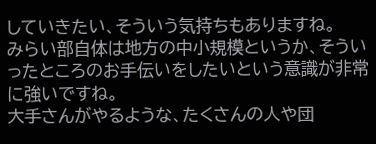していきたい、そういう気持ちもありますね。
みらい部自体は地方の中小規模というか、そういったところのお手伝いをしたいという意識が非常に強いですね。
大手さんがやるような、たくさんの人や団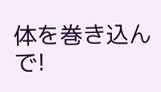体を巻き込んで!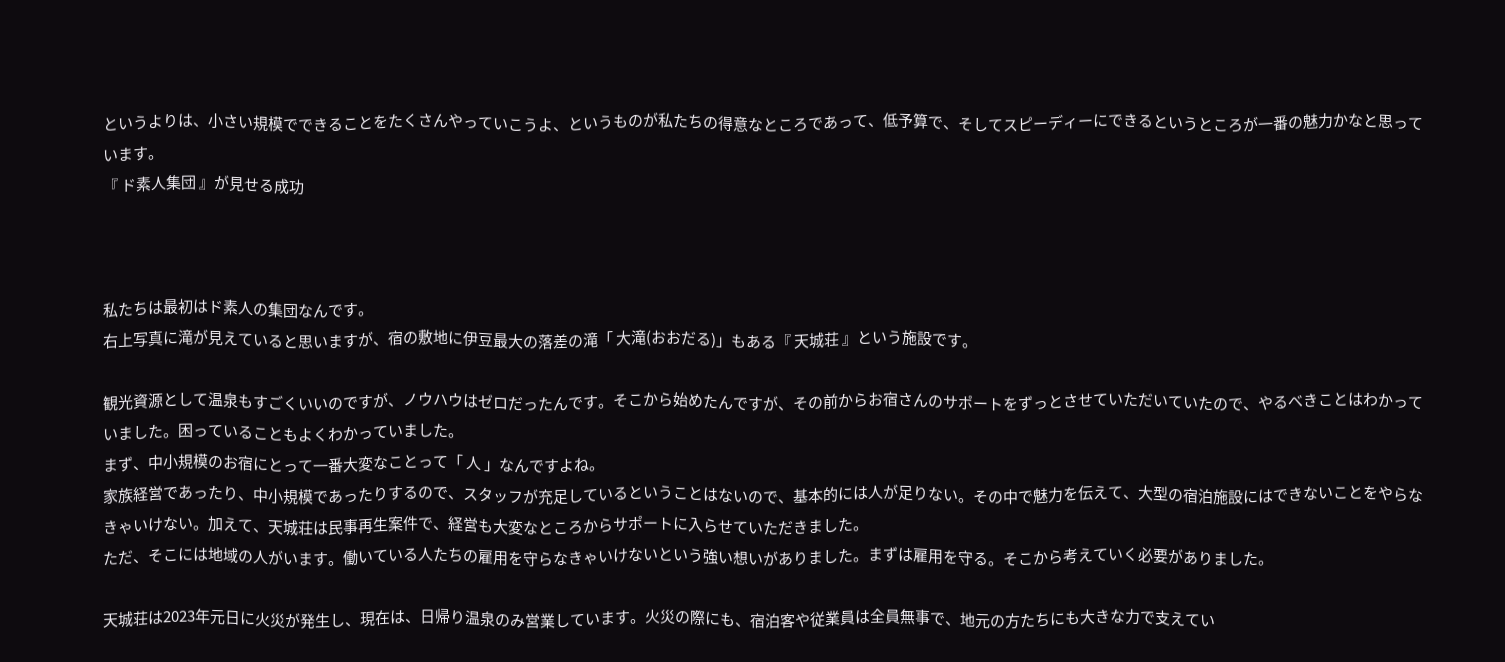というよりは、小さい規模でできることをたくさんやっていこうよ、というものが私たちの得意なところであって、低予算で、そしてスピーディーにできるというところが一番の魅力かなと思っています。
『 ド素人集団 』が見せる成功



私たちは最初はド素人の集団なんです。
右上写真に滝が見えていると思いますが、宿の敷地に伊豆最大の落差の滝「 大滝(おおだる)」もある『 天城荘 』という施設です。

観光資源として温泉もすごくいいのですが、ノウハウはゼロだったんです。そこから始めたんですが、その前からお宿さんのサポートをずっとさせていただいていたので、やるべきことはわかっていました。困っていることもよくわかっていました。
まず、中小規模のお宿にとって一番大変なことって「 人 」なんですよね。
家族経営であったり、中小規模であったりするので、スタッフが充足しているということはないので、基本的には人が足りない。その中で魅力を伝えて、大型の宿泊施設にはできないことをやらなきゃいけない。加えて、天城荘は民事再生案件で、経営も大変なところからサポートに入らせていただきました。
ただ、そこには地域の人がいます。働いている人たちの雇用を守らなきゃいけないという強い想いがありました。まずは雇用を守る。そこから考えていく必要がありました。

天城荘は2023年元日に火災が発生し、現在は、日帰り温泉のみ営業しています。火災の際にも、宿泊客や従業員は全員無事で、地元の方たちにも大きな力で支えてい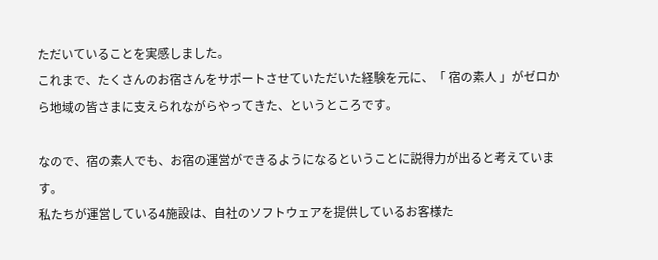ただいていることを実感しました。
これまで、たくさんのお宿さんをサポートさせていただいた経験を元に、「 宿の素人 」がゼロから地域の皆さまに支えられながらやってきた、というところです。

なので、宿の素人でも、お宿の運営ができるようになるということに説得力が出ると考えています。
私たちが運営している4施設は、自社のソフトウェアを提供しているお客様た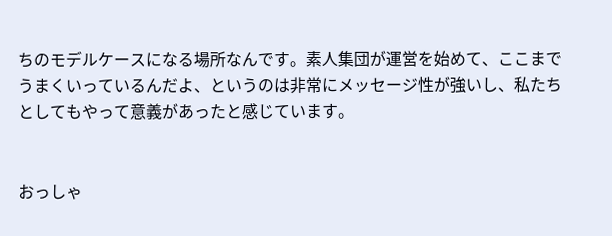ちのモデルケースになる場所なんです。素人集団が運営を始めて、ここまでうまくいっているんだよ、というのは非常にメッセージ性が強いし、私たちとしてもやって意義があったと感じています。


おっしゃ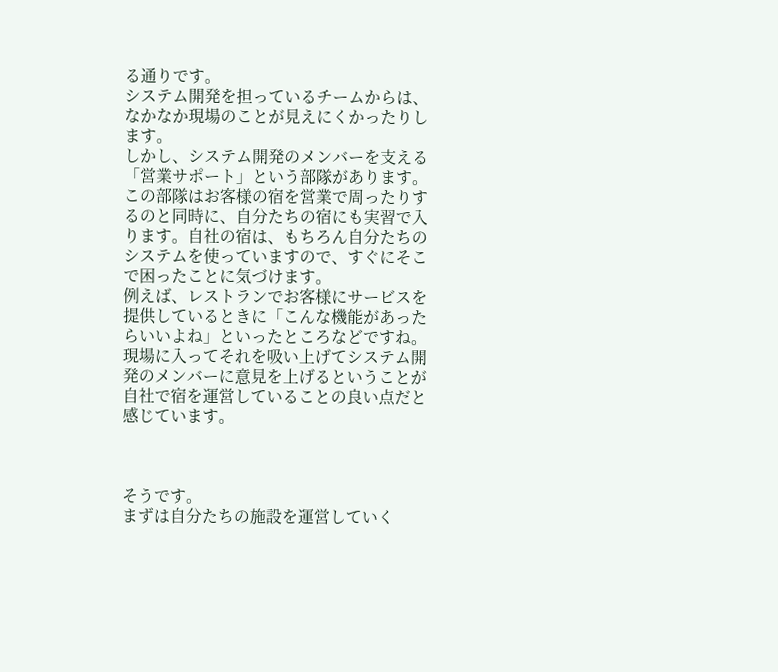る通りです。
システム開発を担っているチームからは、なかなか現場のことが見えにくかったりします。
しかし、システム開発のメンバーを支える「営業サポート」という部隊があります。この部隊はお客様の宿を営業で周ったりするのと同時に、自分たちの宿にも実習で入ります。自社の宿は、もちろん自分たちのシステムを使っていますので、すぐにそこで困ったことに気づけます。
例えば、レストランでお客様にサービスを提供しているときに「こんな機能があったらいいよね」といったところなどですね。現場に入ってそれを吸い上げてシステム開発のメンバーに意見を上げるということが自社で宿を運営していることの良い点だと感じています。



そうです。
まずは自分たちの施設を運営していく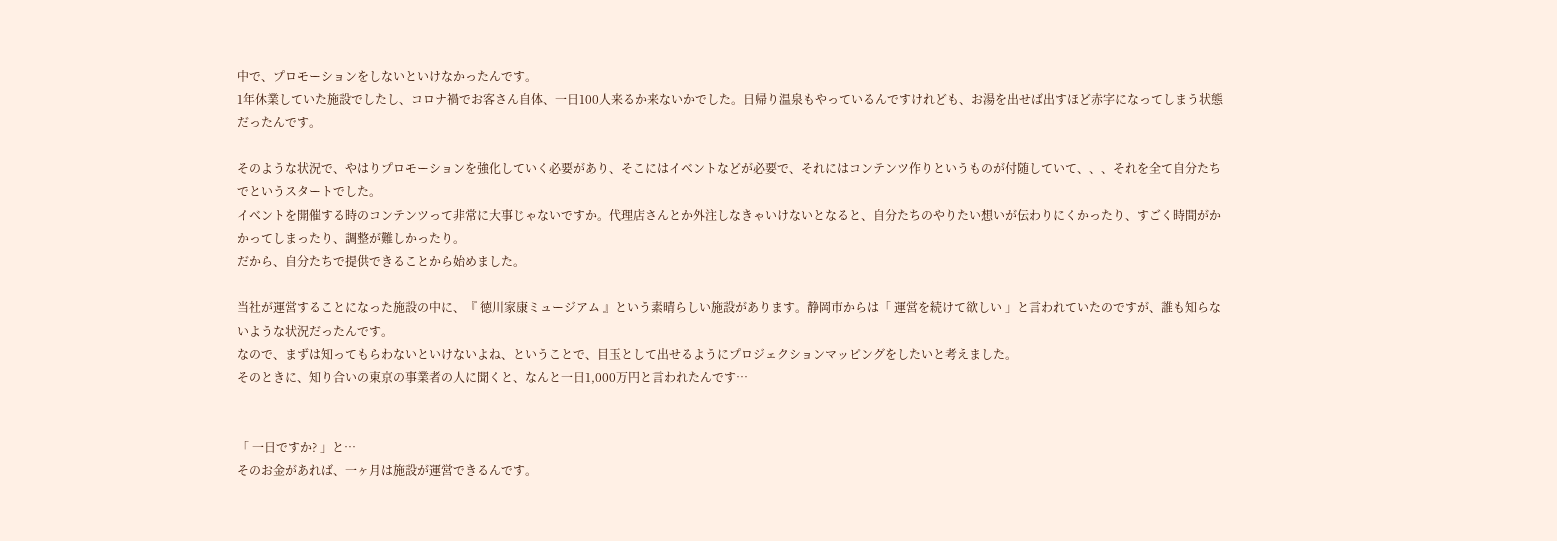中で、プロモーションをしないといけなかったんです。
1年休業していた施設でしたし、コロナ禍でお客さん自体、一日100人来るか来ないかでした。日帰り温泉もやっているんですけれども、お湯を出せば出すほど赤字になってしまう状態だったんです。

そのような状況で、やはりプロモーションを強化していく必要があり、そこにはイベントなどが必要で、それにはコンテンツ作りというものが付随していて、、、それを全て自分たちでというスタートでした。
イベントを開催する時のコンテンツって非常に大事じゃないですか。代理店さんとか外注しなきゃいけないとなると、自分たちのやりたい想いが伝わりにくかったり、すごく時間がかかってしまったり、調整が難しかったり。
だから、自分たちで提供できることから始めました。

当社が運営することになった施設の中に、『 徳川家康ミュージアム 』という素晴らしい施設があります。静岡市からは「 運営を続けて欲しい 」と言われていたのですが、誰も知らないような状況だったんです。
なので、まずは知ってもらわないといけないよね、ということで、目玉として出せるようにプロジェクションマッピングをしたいと考えました。
そのときに、知り合いの東京の事業者の人に聞くと、なんと一日1,000万円と言われたんです…


「 一日ですか? 」と…
そのお金があれば、一ヶ月は施設が運営できるんです。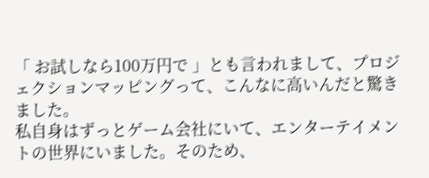「 お試しなら100万円で 」とも言われまして、プロジェクションマッピングって、こんなに高いんだと驚きました。
私自身はずっとゲーム会社にいて、エンターテイメントの世界にいました。そのため、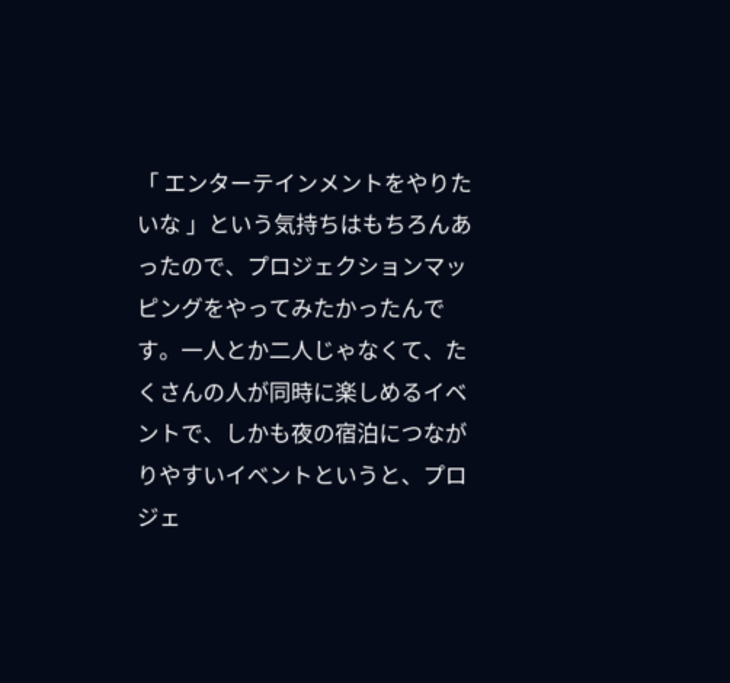「 エンターテインメントをやりたいな 」という気持ちはもちろんあったので、プロジェクションマッピングをやってみたかったんです。一人とか二人じゃなくて、たくさんの人が同時に楽しめるイベントで、しかも夜の宿泊につながりやすいイベントというと、プロジェ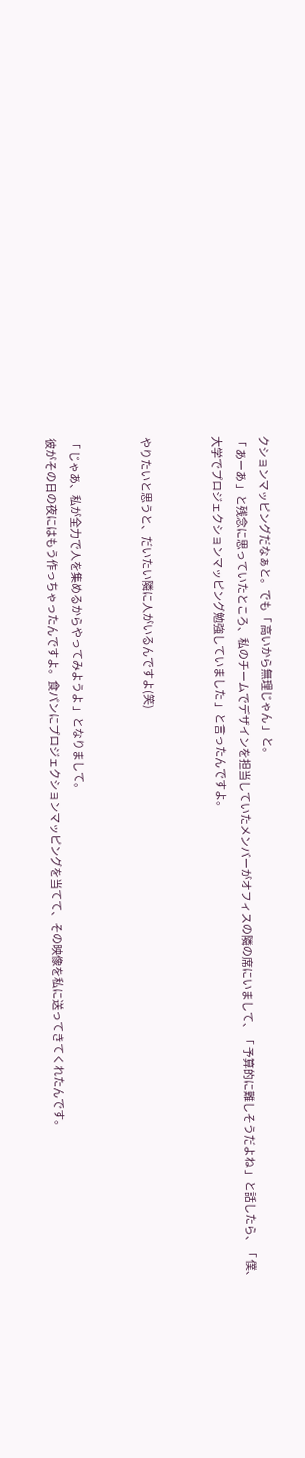クションマッピングだなぁと。でも「 高いから無理じゃん 」と。
「 あーあ 」と残念に思っていたところ、私のチームでデザインを担当していたメンバーがオフィスの隣の席にいまして、「 予算的に難しそうだよね 」と話したら、「 僕、大学でプロジェクションマッピング勉強していました 」と言ったんですよ。


やりたいと思うと、だいたい隣に人がいるんですよ(笑)


「 じゃあ、私が全力で人を集めるからやってみようよ 」となりまして。
彼がその日の夜にはもう作っちゃったんですよ。食パンにプロジェクションマッピングを当てて、その映像を私に送ってきてくれたんです。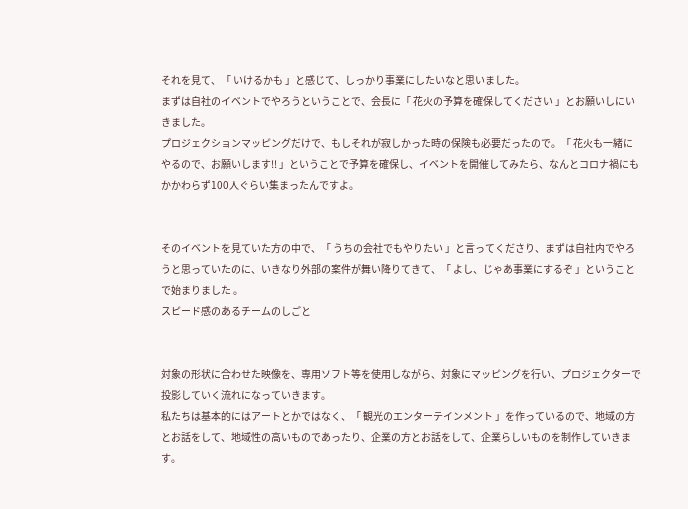それを見て、「 いけるかも 」と感じて、しっかり事業にしたいなと思いました。
まずは自社のイベントでやろうということで、会長に「 花火の予算を確保してください 」とお願いしにいきました。
プロジェクションマッピングだけで、もしそれが寂しかった時の保険も必要だったので。「 花火も一緒にやるので、お願いします!! 」ということで予算を確保し、イベントを開催してみたら、なんとコロナ禍にもかかわらず100人ぐらい集まったんですよ。


そのイベントを見ていた方の中で、「 うちの会社でもやりたい 」と言ってくださり、まずは自社内でやろうと思っていたのに、いきなり外部の案件が舞い降りてきて、「 よし、じゃあ事業にするぞ 」ということで始まりました 。
スピード感のあるチームのしごと


対象の形状に合わせた映像を、専用ソフト等を使用しながら、対象にマッピングを行い、プロジェクターで投影していく流れになっていきます。
私たちは基本的にはアートとかではなく、「 観光のエンターテインメント 」を作っているので、地域の方とお話をして、地域性の高いものであったり、企業の方とお話をして、企業らしいものを制作していきます。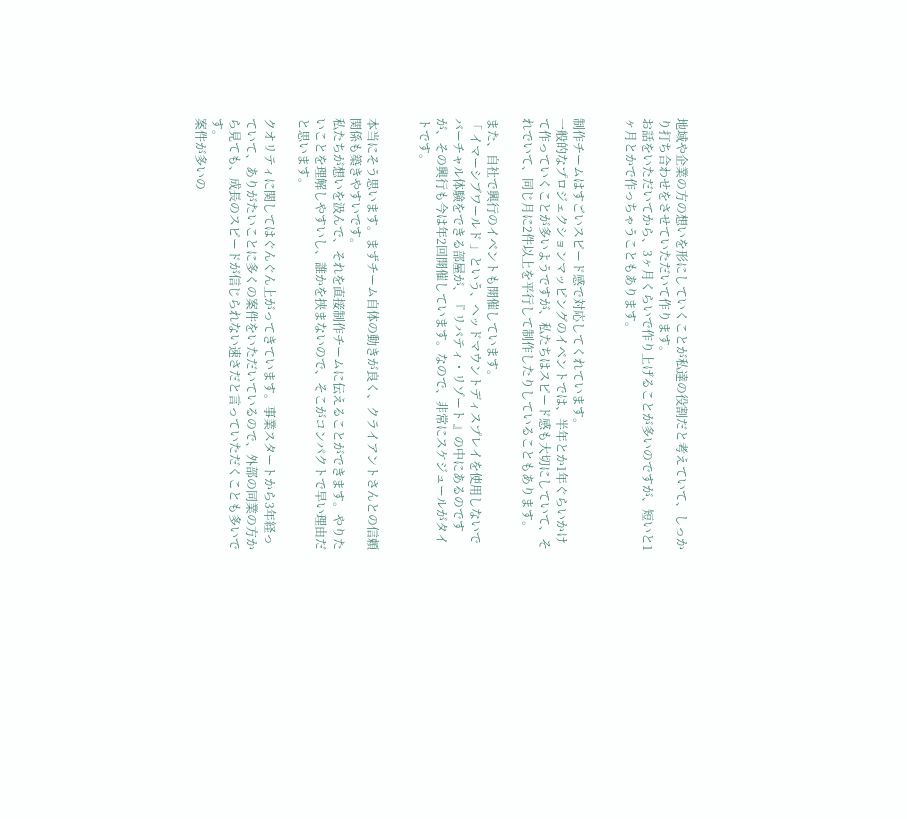地域や企業の方の想いを形にしていくことが私達の役割だと考えていて、しっかり打ち合わせをさせていただいて作ります。
お話をいただいてから、3ヶ月くらいで作り上げることが多いのですが、短いと1ヶ月とかで作っちゃうこともあります。


制作チームはすごいスピード感で対応してくれています。
一般的なプロジェクションマッピングのイベントでは、半年とか1年ぐらいかけて作っていくことが多いようですが、私たちはスピード感も大切にしていて、それでいて、同じ月に2件以上を平行して制作したりしていることもあります。

また、自社で興行のイベントも開催しています。
「 イマーシブワールド 」という、ヘッドマウントディスプレイを使用しないでバーチャル体験をできる部屋が、『 リバティ・リゾート 』の中にあるのですが、その興行も今は年2回開催しています。なので、非常にスケジュールがタイトです。


本当にそう思います。まずチーム自体の動きが良く、クライアントさんとの信頼関係も築きやすいです。
私たちが想いを汲んで、それを直接制作チームに伝えることができます。やりたいことを理解しやすいし、誰かを挟まないので、そこがコンパクトで早い理由だと思います。

クオリティに関してはぐんぐん上がってきています。事業スタートから3年経っていて、ありがたいことに多くの案件をいただいているので、外部の同業の方から見ても、成長のスピードが信じられない速さだと言っていただくことも多いです。
案件が多いの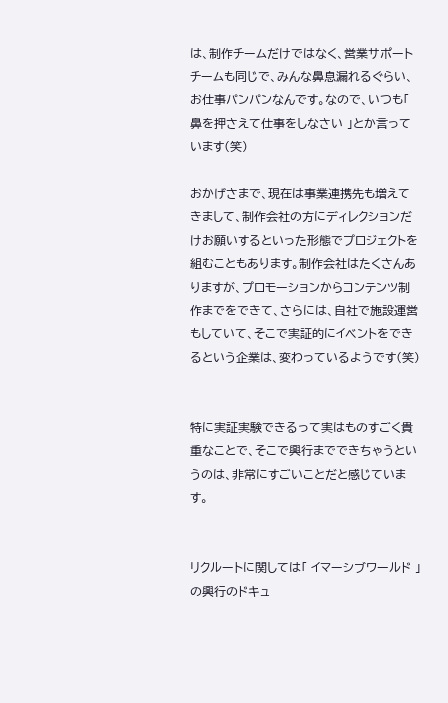は、制作チームだけではなく、営業サポートチームも同じで、みんな鼻息漏れるぐらい、お仕事パンパンなんです。なので、いつも「 鼻を押さえて仕事をしなさい 」とか言っています(笑)

おかげさまで、現在は事業連携先も増えてきまして、制作会社の方にディレクションだけお願いするといった形態でプロジェクトを組むこともあります。制作会社はたくさんありますが、プロモーションからコンテンツ制作までをできて、さらには、自社で施設運営もしていて、そこで実証的にイベントをできるという企業は、変わっているようです(笑)


特に実証実験できるって実はものすごく貴重なことで、そこで興行までできちゃうというのは、非常にすごいことだと感じています。


リクルートに関しては「 イマーシブワールド 」の興行のドキュ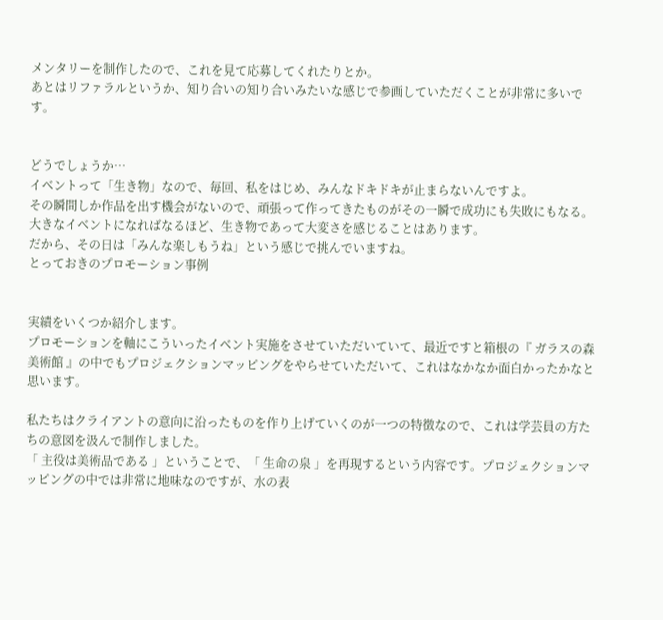メンタリーを制作したので、これを見て応募してくれたりとか。
あとはリファラルというか、知り合いの知り合いみたいな感じで参画していただくことが非常に多いです。


どうでしょうか…
イベントって「生き物」なので、毎回、私をはじめ、みんなドキドキが止まらないんですよ。
その瞬間しか作品を出す機会がないので、頑張って作ってきたものがその一瞬で成功にも失敗にもなる。大きなイベントになればなるほど、生き物であって大変さを感じることはあります。
だから、その日は「みんな楽しもうね」という感じで挑んでいますね。
とっておきのプロモーション事例


実績をいくつか紹介します。
プロモーションを軸にこういったイベント実施をさせていただいていて、最近ですと箱根の『 ガラスの森美術館 』の中でもプロジェクションマッピングをやらせていただいて、これはなかなか面白かったかなと思います。

私たちはクライアントの意向に沿ったものを作り上げていくのが一つの特徴なので、これは学芸員の方たちの意図を汲んで制作しました。
「 主役は美術品である 」ということで、「 生命の泉 」を再現するという内容です。プロジェクションマッピングの中では非常に地味なのですが、水の表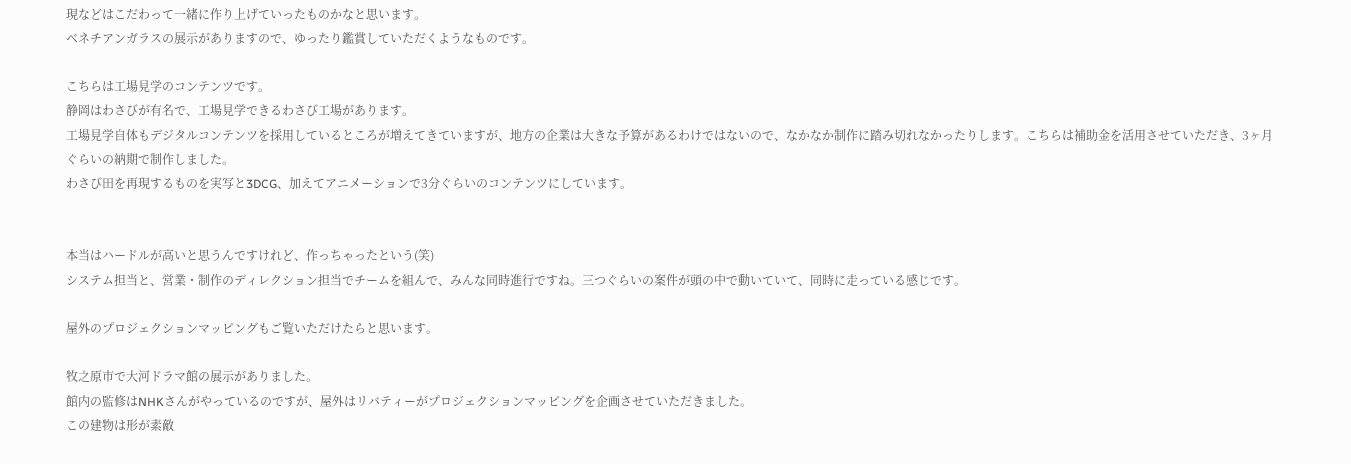現などはこだわって一緒に作り上げていったものかなと思います。
ベネチアンガラスの展示がありますので、ゆったり鑑賞していただくようなものです。

こちらは工場見学のコンテンツです。
静岡はわさびが有名で、工場見学できるわさび工場があります。
工場見学自体もデジタルコンテンツを採用しているところが増えてきていますが、地方の企業は大きな予算があるわけではないので、なかなか制作に踏み切れなかったりします。こちらは補助金を活用させていただき、3ヶ月ぐらいの納期で制作しました。
わさび田を再現するものを実写と3DCG、加えてアニメーションで3分ぐらいのコンテンツにしています。


本当はハードルが高いと思うんですけれど、作っちゃったという(笑)
システム担当と、営業・制作のディレクション担当でチームを組んで、みんな同時進行ですね。三つぐらいの案件が頭の中で動いていて、同時に走っている感じです。

屋外のプロジェクションマッピングもご覧いただけたらと思います。

牧之原市で大河ドラマ館の展示がありました。
館内の監修はNHKさんがやっているのですが、屋外はリバティーがプロジェクションマッピングを企画させていただきました。
この建物は形が素敵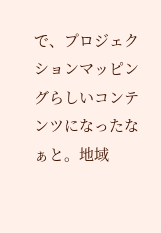で、プロジェクションマッピングらしいコンテンツになったなぁと。地域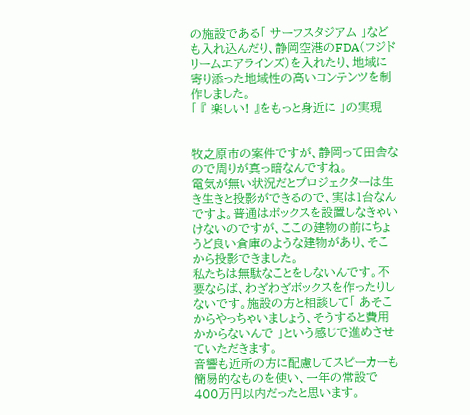の施設である「 サーフスタジアム 」なども入れ込んだり、静岡空港のFDA(フジドリームエアラインズ)を入れたり、地域に寄り添った地域性の高いコンテンツを制作しました。
「 『 楽しい! 』をもっと身近に 」の実現


牧之原市の案件ですが、静岡って田舎なので周りが真っ暗なんですね。
電気が無い状況だとプロジェクターは生き生きと投影ができるので、実は1台なんですよ。普通はボックスを設置しなきゃいけないのですが、ここの建物の前にちょうど良い倉庫のような建物があり、そこから投影できました。
私たちは無駄なことをしないんです。不要ならば、わざわざボックスを作ったりしないです。施設の方と相談して「 あそこからやっちゃいましょう、そうすると費用かからないんで 」という感じで進めさせていただきます。
音響も近所の方に配慮してスピーカーも簡易的なものを使い、一年の常設で400万円以内だったと思います。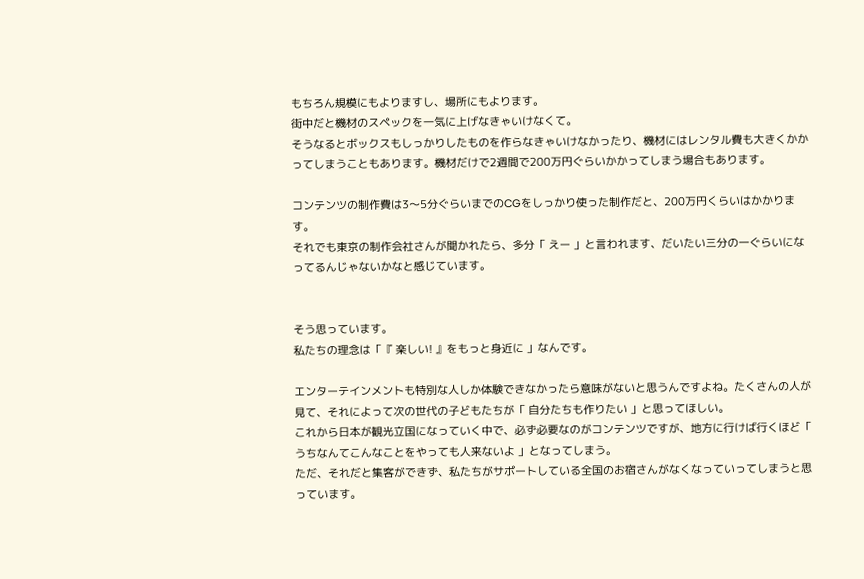もちろん規模にもよりますし、場所にもよります。
街中だと機材のスペックを一気に上げなきゃいけなくて。
そうなるとボックスもしっかりしたものを作らなきゃいけなかったり、機材にはレンタル費も大きくかかってしまうこともあります。機材だけで2週間で200万円ぐらいかかってしまう場合もあります。

コンテンツの制作費は3〜5分ぐらいまでのCGをしっかり使った制作だと、200万円くらいはかかります。
それでも東京の制作会社さんが聞かれたら、多分「 えー 」と言われます、だいたい三分の一ぐらいになってるんじゃないかなと感じています。


そう思っています。
私たちの理念は「『 楽しい! 』をもっと身近に 」なんです。

エンターテインメントも特別な人しか体験できなかったら意味がないと思うんですよね。たくさんの人が見て、それによって次の世代の子どもたちが「 自分たちも作りたい 」と思ってほしい。
これから日本が観光立国になっていく中で、必ず必要なのがコンテンツですが、地方に行けば行くほど「 うちなんてこんなことをやっても人来ないよ 」となってしまう。
ただ、それだと集客ができず、私たちがサポートしている全国のお宿さんがなくなっていってしまうと思っています。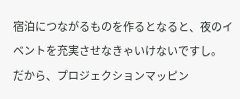宿泊につながるものを作るとなると、夜のイベントを充実させなきゃいけないですし。
だから、プロジェクションマッピン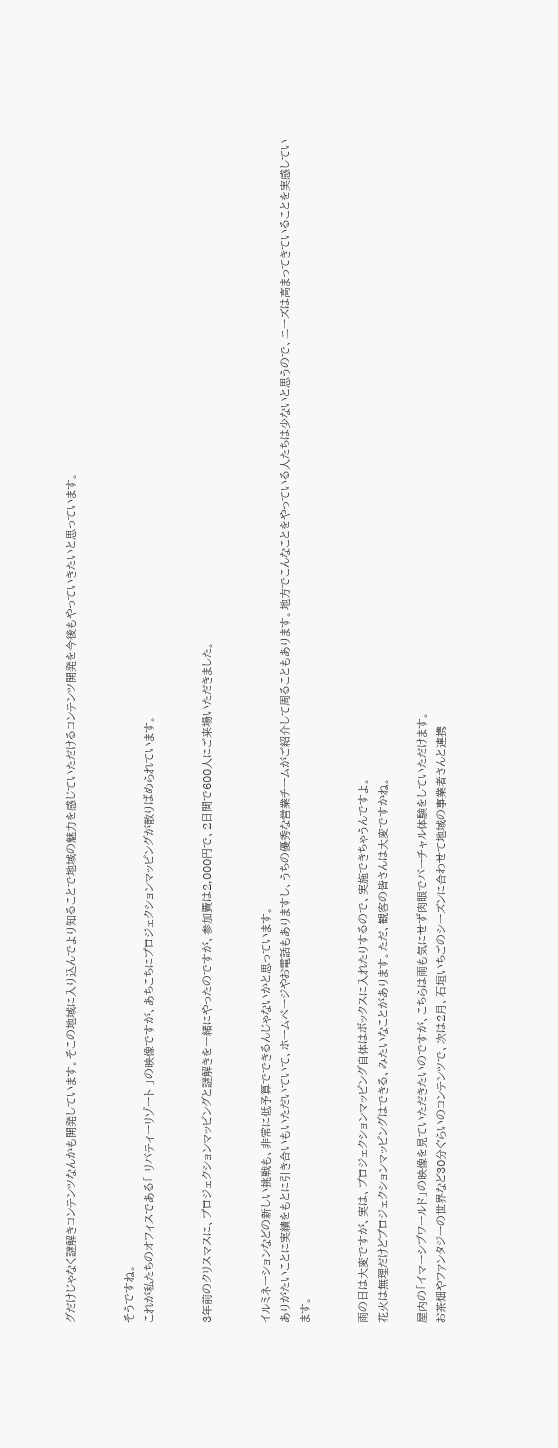グだけじゃなく謎解きコンテンツなんかも開発しています。そこの地域に入り込んでより知ることで地域の魅力を感じていただけるコンテンツ開発を今後もやっていきたいと思っています。


そうですね。
これが私たちのオフィスである「 リバティーリゾート 」の映像ですが、あちこちにプロジェクションマッピングが散りばめられています。


3年前のクリスマスに、プロジェクションマッピングと謎解きを一緒にやったのですが、参加費は2,000円で、2日間で600人にご来場いただきました。


イルミネーションなどの新しい挑戦も、非常に低予算でできるんじゃないかと思っています。
ありがたいことに実績をもとに引き合いもいただいていて、ホームページやお電話もありますし、うちの優秀な営業チームがご紹介して周ることもあります。地方でこんなことをやっている人たちは少ないと思うので、ニーズは高まってきていることを実感しています。


雨の日は大変ですが、実は、プロジェクションマッピング自体はボックスに入れたりするので、実施できちゃうんですよ。
花火は無理だけどプロジェクションマッピングはできる、みたいなことがあります。ただ、観客の皆さんは大変ですかね。

屋内の「イマーシブワールド」の映像を見ていただきたいのですが、こちらは雨も気にせず肉眼でバーチャル体験をしていただけます。
お茶畑やファンタジーの世界など30分ぐらいのコンテンツで、次は2月、石垣いちごのシーズンに合わせて地域の事業者さんと連携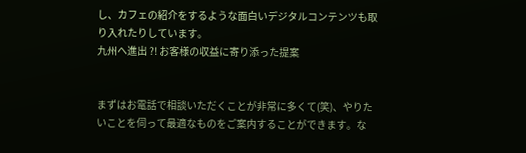し、カフェの紹介をするような面白いデジタルコンテンツも取り入れたりしています。
九州へ進出 ?! お客様の収益に寄り添った提案


まずはお電話で相談いただくことが非常に多くて(笑)、やりたいことを伺って最適なものをご案内することができます。な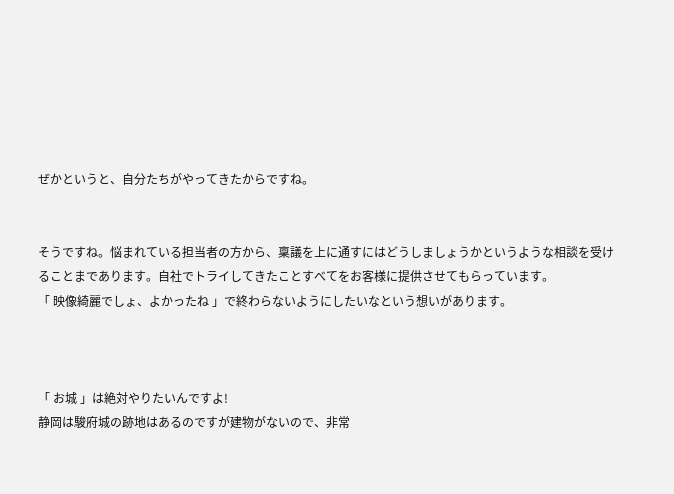ぜかというと、自分たちがやってきたからですね。


そうですね。悩まれている担当者の方から、稟議を上に通すにはどうしましょうかというような相談を受けることまであります。自社でトライしてきたことすべてをお客様に提供させてもらっています。
「 映像綺麗でしょ、よかったね 」で終わらないようにしたいなという想いがあります。



「 お城 」は絶対やりたいんですよ!
静岡は駿府城の跡地はあるのですが建物がないので、非常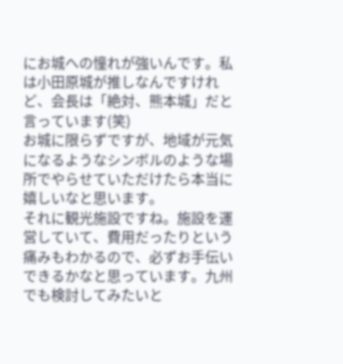にお城への憧れが強いんです。私は小田原城が推しなんですけれど、会長は「絶対、熊本城」だと言っています(笑)
お城に限らずですが、地域が元気になるようなシンボルのような場所でやらせていただけたら本当に嬉しいなと思います。
それに観光施設ですね。施設を運営していて、費用だったりという痛みもわかるので、必ずお手伝いできるかなと思っています。九州でも検討してみたいと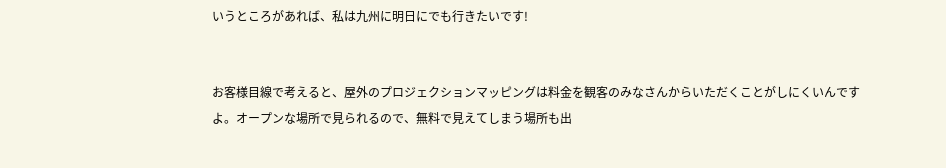いうところがあれば、私は九州に明日にでも行きたいです!


お客様目線で考えると、屋外のプロジェクションマッピングは料金を観客のみなさんからいただくことがしにくいんですよ。オープンな場所で見られるので、無料で見えてしまう場所も出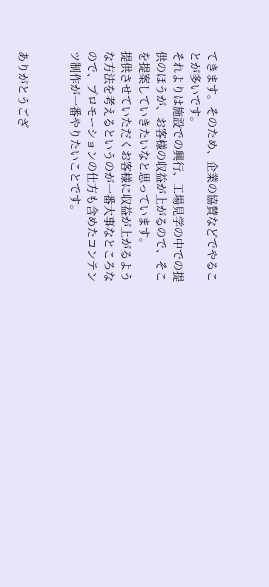てきます。そのため、企業の協賛などでやることが多いです。
それよりは施設での興行、工場見学の中での提供のほうが、お客様の収益が上がるので、そこを提案していきたいなと思っています。
提供させていただくお客様に収益が上がるような方法を考えるというのが一番大事なところなので、プロモーションの仕方も含めたコンテンツ制作が一番やりたいことです。


ありがとうござ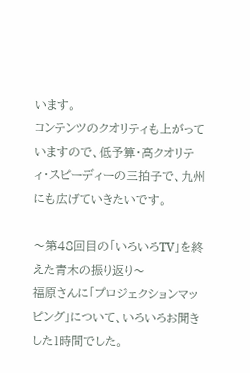います。
コンテンツのクオリティも上がっていますので、低予算・高クオリティ・スピーディーの三拍子で、九州にも広げていきたいです。

〜第48回目の「いろいろTV」を終えた青木の振り返り〜
福原さんに「プロジェクションマッピング」について、いろいろお聞きした1時間でした。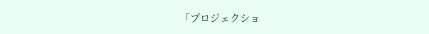「プロジェクショ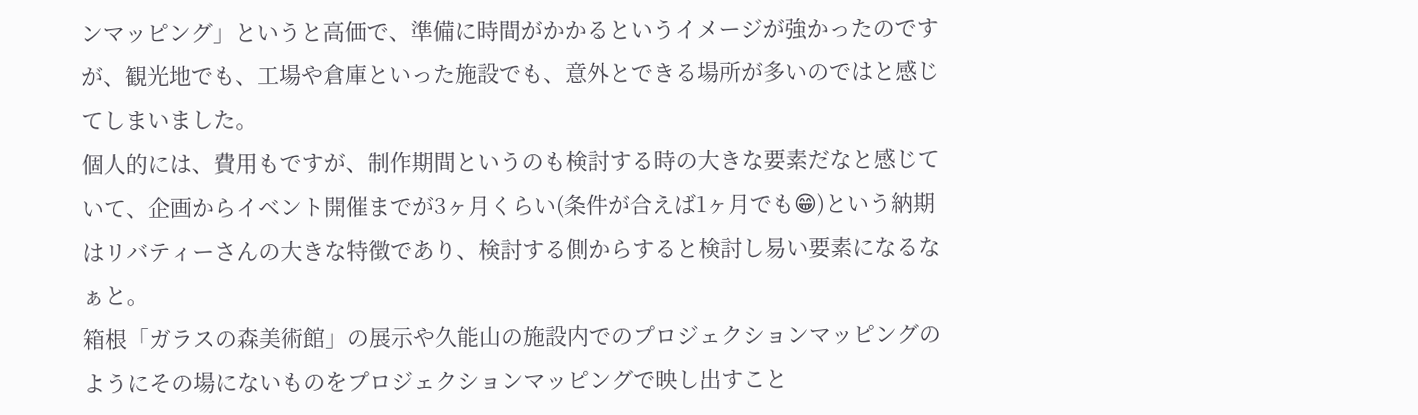ンマッピング」というと高価で、準備に時間がかかるというイメージが強かったのですが、観光地でも、工場や倉庫といった施設でも、意外とできる場所が多いのではと感じてしまいました。
個人的には、費用もですが、制作期間というのも検討する時の大きな要素だなと感じていて、企画からイベント開催までが3ヶ月くらい(条件が合えば1ヶ月でも😁)という納期はリバティーさんの大きな特徴であり、検討する側からすると検討し易い要素になるなぁと。
箱根「ガラスの森美術館」の展示や久能山の施設内でのプロジェクションマッピングのようにその場にないものをプロジェクションマッピングで映し出すこと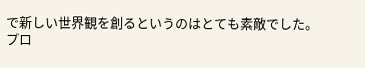で新しい世界観を創るというのはとても素敵でした。
プロ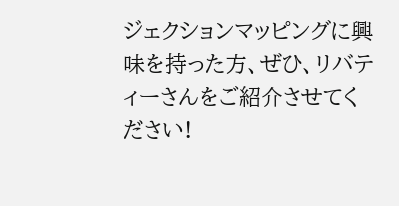ジェクションマッピングに興味を持った方、ぜひ、リバティーさんをご紹介させてください!